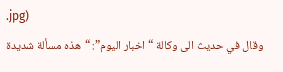.jpg)
وقال في حديث الى وكالة “اخبار اليوم”: “هذه مسألة شديدة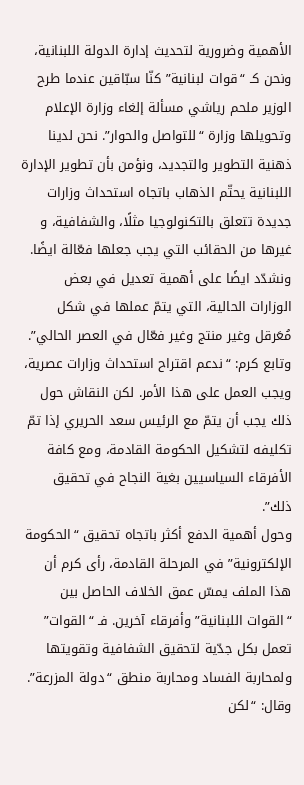الأهمية وضرورية لتحديث إدارة الدولة اللبنانية، ونحن كـ “قوات لبنانية” كنّا سبّاقين عندما طرح الوزير ملحم رياشي مسألة إلغاء وزارة الإعلام وتحويلها وزارة “للتواصل والحوار”. نحن لدينا ذهنية التطوير والتجديد، ونؤمن بأن تطوير الإدارة اللبنانية يحتّم الذهاب باتجاه استحداث وزارات جديدة تتعلق بالتكنولوجيا مثلًا، والشفافية، و غيرها من الحقائب التي يجب جعلها فعّالة ايضًا. ونشدّد ايضًا على أهمية تعديل في بعض الوزارات الحالية، التي يتمّ عملها في شكل مُعَرقل وغير منتج وغير فعّال في العصر الحالي”.
وتابع كرم: “ندعم اقتراح استحداث وزارات عصرية، ويجب العمل على هذا الأمر. لكن النقاش حول ذلك يجب أن يتمّ مع الرئيس سعد الحريري إذا تمّ تكليفه لتشكيل الحكومة القادمة، ومع كافة الأفرقاء السياسيين بغية النجاح في تحقيق ذلك”.
وحول أهمية الدفع أكثر باتجاه تحقيق “الحكومة الإلكترونية” في المرحلة القادمة، رأى كرم أن هذا الملف يمسّ عمق الخلاف الحاصل بين “القوات اللبنانية” وأفرقاء آخرين. فـ “القوات” تعمل بكل جدّية لتحقيق الشفافية وتقويتها ولمحاربة الفساد ومحاربة منطق “دولة المزرعة”. وقال: “لكن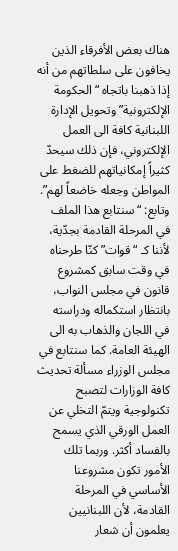هناك بعض الأفرقاء الذين يخافون على سلطاتهم من أنه إذا ذهبنا باتجاه “الحكومة الإلكترونية” وتحويل الإدارة اللبنانية كافة الى العمل الإلكتروني، فإن ذلك سيحدّ كثيراً إمكانياتهم للضغط على المواطن وجعله خاضعاً لهم”.
وتابع: “سنتابع هذا الملف في المرحلة القادمة بجدّية، لأننا كـ “قوات” كنّا طرحناه في وقت سابق كمشروع قانون في مجلس النواب، بانتظار استكماله ودراسته في اللجان والذهاب به الى الهيئة العامة. كما سنتابع في مجلس الوزراء مسألة تحديث كافة الوزارات لتصبح تكنولوجية ويتمّ التخلي عن العمل الورقي الذي يسمح بالفساد أكثر. وربما تلك الأمور تكون مشروعنا الأساسي في المرحلة القادمة، لأن اللبنانيين يعلمون أن شعار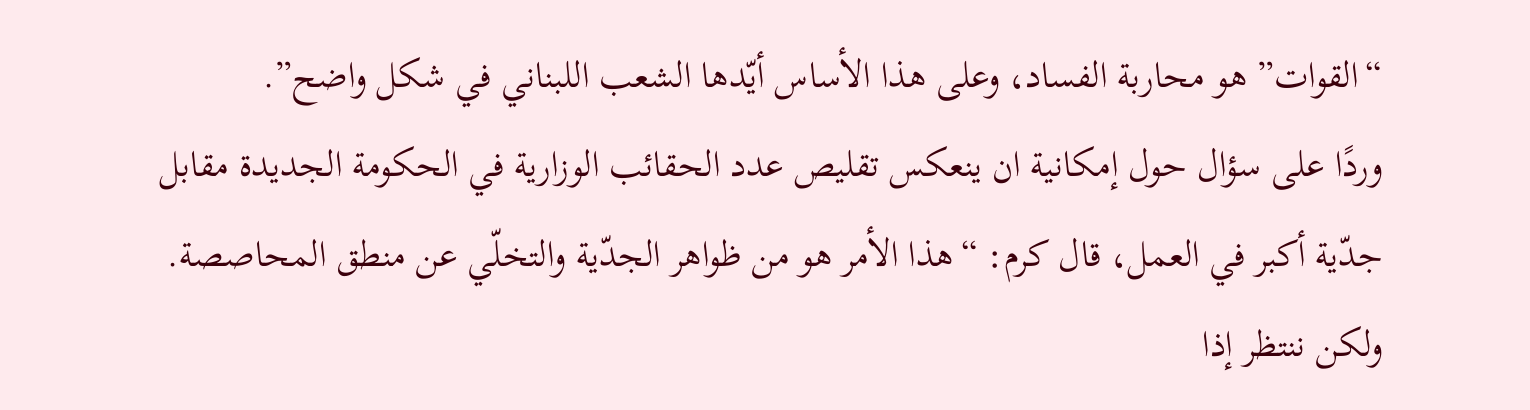“القوات” هو محاربة الفساد، وعلى هذا الأساس أيّدها الشعب اللبناني في شكل واضح”.
وردًا على سؤال حول إمكانية ان ينعكس تقليص عدد الحقائب الوزارية في الحكومة الجديدة مقابل جدّية أكبر في العمل، قال كرم: “هذا الأمر هو من ظواهر الجدّية والتخلّي عن منطق المحاصصة. ولكن ننتظر إذا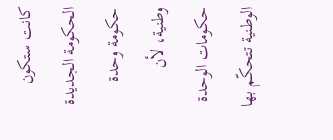كانت ستكون الحكومة الجديدة حكومة وحدة وطنية، لأن حكومات الوحدة الوطنية تتحكّم بها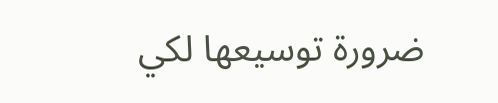ضرورة توسيعها لكي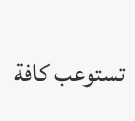تستوعب كافة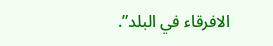الافرقاء في البلد”.